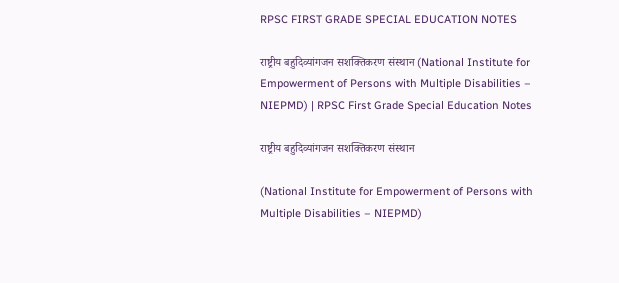RPSC FIRST GRADE SPECIAL EDUCATION NOTES

राष्ट्रीय बहुदिव्यांगजन सशक्तिकरण संस्थान (National Institute for Empowerment of Persons with Multiple Disabilities – NIEPMD) | RPSC First Grade Special Education Notes

राष्ट्रीय बहुदिव्यांगजन सशक्तिकरण संस्थान

(National Institute for Empowerment of Persons with Multiple Disabilities – NIEPMD)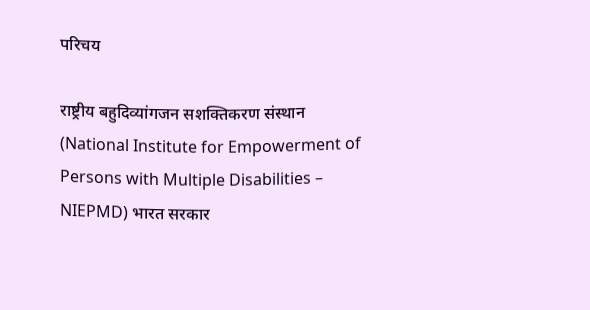परिचय

राष्ट्रीय बहुदिव्यांगजन सशक्तिकरण संस्थान (National Institute for Empowerment of Persons with Multiple Disabilities – NIEPMD) भारत सरकार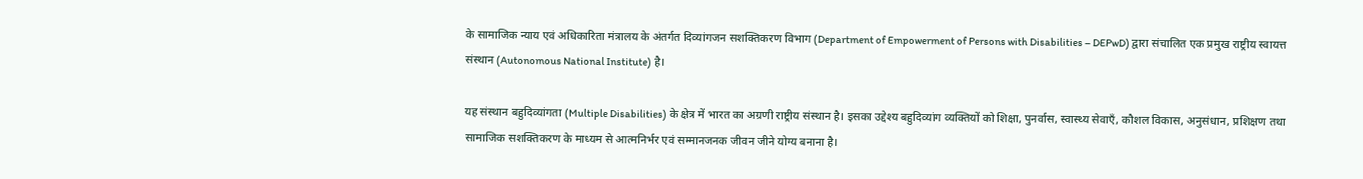के सामाजिक न्याय एवं अधिकारिता मंत्रालय के अंतर्गत दिव्यांगजन सशक्तिकरण विभाग (Department of Empowerment of Persons with Disabilities – DEPwD) द्वारा संचालित एक प्रमुख राष्ट्रीय स्वायत्त संस्थान (Autonomous National Institute) है।

यह संस्थान बहुदिव्यांगता (Multiple Disabilities) के क्षेत्र में भारत का अग्रणी राष्ट्रीय संस्थान है। इसका उद्देश्य बहुदिव्यांग व्यक्तियों को शिक्षा, पुनर्वास, स्वास्थ्य सेवाएँ, कौशल विकास, अनुसंधान, प्रशिक्षण तथा सामाजिक सशक्तिकरण के माध्यम से आत्मनिर्भर एवं सम्मानजनक जीवन जीने योग्य बनाना है।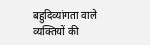बहुदिव्यांगता वाले व्यक्तियों की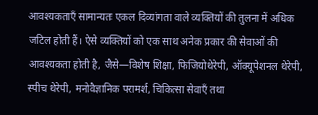आवश्यकताएँ सामान्यतः एकल दिव्यांगता वाले व्यक्तियों की तुलना में अधिक जटिल होती हैं। ऐसे व्यक्तियों को एक साथ अनेक प्रकार की सेवाओं की आवश्यकता होती है, जैसे—विशेष शिक्षा, फिजियोथेरेपी, ऑक्यूपेशनल थेरेपी, स्पीच थेरेपी, मनोवैज्ञानिक परामर्श, चिकित्सा सेवाएँ तथा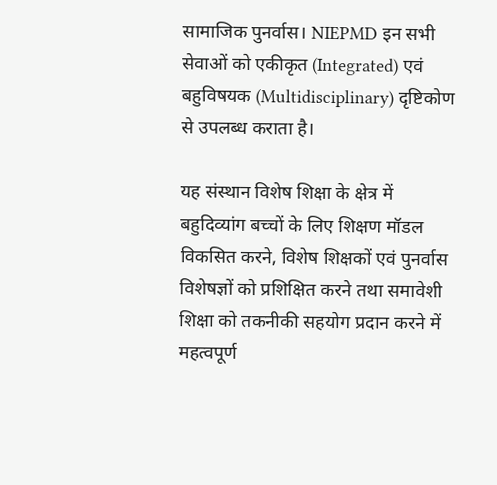सामाजिक पुनर्वास। NIEPMD इन सभी सेवाओं को एकीकृत (Integrated) एवं बहुविषयक (Multidisciplinary) दृष्टिकोण से उपलब्ध कराता है।

यह संस्थान विशेष शिक्षा के क्षेत्र में बहुदिव्यांग बच्चों के लिए शिक्षण मॉडल विकसित करने, विशेष शिक्षकों एवं पुनर्वास विशेषज्ञों को प्रशिक्षित करने तथा समावेशी शिक्षा को तकनीकी सहयोग प्रदान करने में महत्वपूर्ण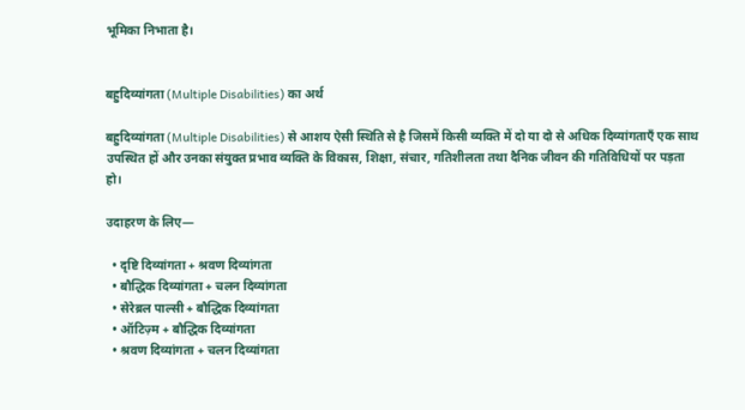भूमिका निभाता है।


बहुदिव्यांगता (Multiple Disabilities) का अर्थ

बहुदिव्यांगता (Multiple Disabilities) से आशय ऐसी स्थिति से है जिसमें किसी व्यक्ति में दो या दो से अधिक दिव्यांगताएँ एक साथ उपस्थित हों और उनका संयुक्त प्रभाव व्यक्ति के विकास, शिक्षा, संचार, गतिशीलता तथा दैनिक जीवन की गतिविधियों पर पड़ता हो।

उदाहरण के लिए—

  • दृष्टि दिव्यांगता + श्रवण दिव्यांगता
  • बौद्धिक दिव्यांगता + चलन दिव्यांगता
  • सेरेब्रल पाल्सी + बौद्धिक दिव्यांगता
  • ऑटिज़्म + बौद्धिक दिव्यांगता
  • श्रवण दिव्यांगता + चलन दिव्यांगता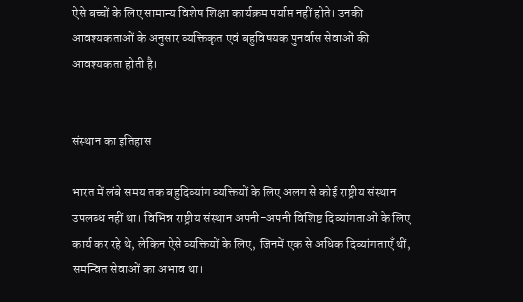ऐसे बच्चों के लिए सामान्य विशेष शिक्षा कार्यक्रम पर्याप्त नहीं होते। उनकी आवश्यकताओं के अनुसार व्यक्तिकृत एवं बहुविषयक पुनर्वास सेवाओं की आवश्यकता होती है।


संस्थान का इतिहास

भारत में लंबे समय तक बहुदिव्यांग व्यक्तियों के लिए अलग से कोई राष्ट्रीय संस्थान उपलब्ध नहीं था। विभिन्न राष्ट्रीय संस्थान अपनी-अपनी विशिष्ट दिव्यांगताओं के लिए कार्य कर रहे थे, लेकिन ऐसे व्यक्तियों के लिए, जिनमें एक से अधिक दिव्यांगताएँ थीं, समन्वित सेवाओं का अभाव था।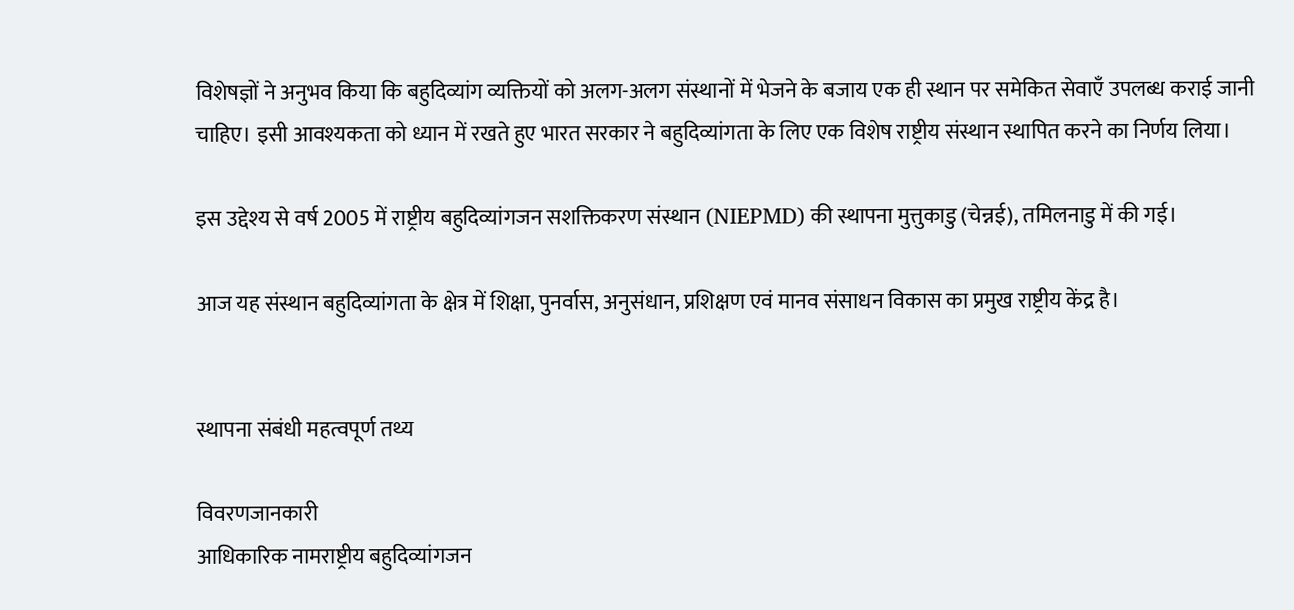विशेषज्ञों ने अनुभव किया कि बहुदिव्यांग व्यक्तियों को अलग-अलग संस्थानों में भेजने के बजाय एक ही स्थान पर समेकित सेवाएँ उपलब्ध कराई जानी चाहिए। इसी आवश्यकता को ध्यान में रखते हुए भारत सरकार ने बहुदिव्यांगता के लिए एक विशेष राष्ट्रीय संस्थान स्थापित करने का निर्णय लिया।

इस उद्देश्य से वर्ष 2005 में राष्ट्रीय बहुदिव्यांगजन सशक्तिकरण संस्थान (NIEPMD) की स्थापना मुत्तुकाडु (चेन्नई), तमिलनाडु में की गई।

आज यह संस्थान बहुदिव्यांगता के क्षेत्र में शिक्षा, पुनर्वास, अनुसंधान, प्रशिक्षण एवं मानव संसाधन विकास का प्रमुख राष्ट्रीय केंद्र है।


स्थापना संबंधी महत्वपूर्ण तथ्य

विवरणजानकारी
आधिकारिक नामराष्ट्रीय बहुदिव्यांगजन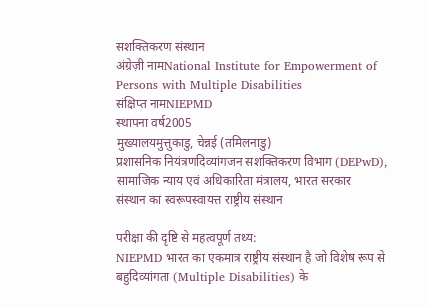सशक्तिकरण संस्थान
अंग्रेज़ी नामNational Institute for Empowerment of Persons with Multiple Disabilities
संक्षिप्त नामNIEPMD
स्थापना वर्ष2005
मुख्यालयमुत्तुकाडु, चेन्नई (तमिलनाडु)
प्रशासनिक नियंत्रणदिव्यांगजन सशक्तिकरण विभाग (DEPwD), सामाजिक न्याय एवं अधिकारिता मंत्रालय, भारत सरकार
संस्थान का स्वरूपस्वायत्त राष्ट्रीय संस्थान

परीक्षा की दृष्टि से महत्वपूर्ण तथ्य:
NIEPMD भारत का एकमात्र राष्ट्रीय संस्थान है जो विशेष रूप से बहुदिव्यांगता (Multiple Disabilities) के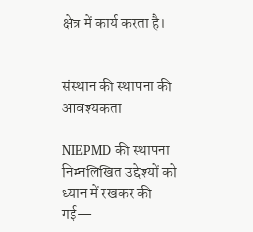क्षेत्र में कार्य करता है।


संस्थान की स्थापना की आवश्यकता

NIEPMD की स्थापना निम्नलिखित उद्देश्यों को ध्यान में रखकर की गई—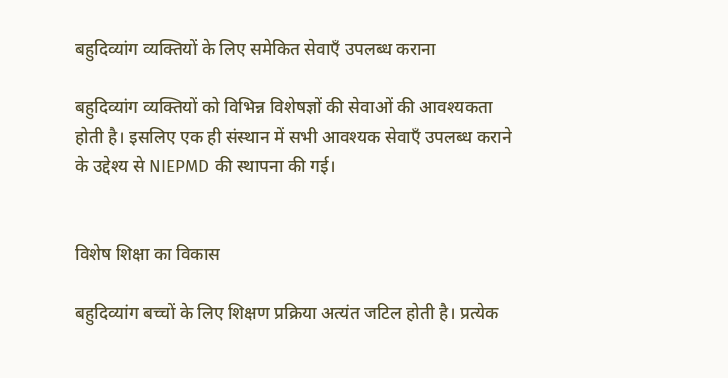बहुदिव्यांग व्यक्तियों के लिए समेकित सेवाएँ उपलब्ध कराना

बहुदिव्यांग व्यक्तियों को विभिन्न विशेषज्ञों की सेवाओं की आवश्यकता होती है। इसलिए एक ही संस्थान में सभी आवश्यक सेवाएँ उपलब्ध कराने के उद्देश्य से NIEPMD की स्थापना की गई।


विशेष शिक्षा का विकास

बहुदिव्यांग बच्चों के लिए शिक्षण प्रक्रिया अत्यंत जटिल होती है। प्रत्येक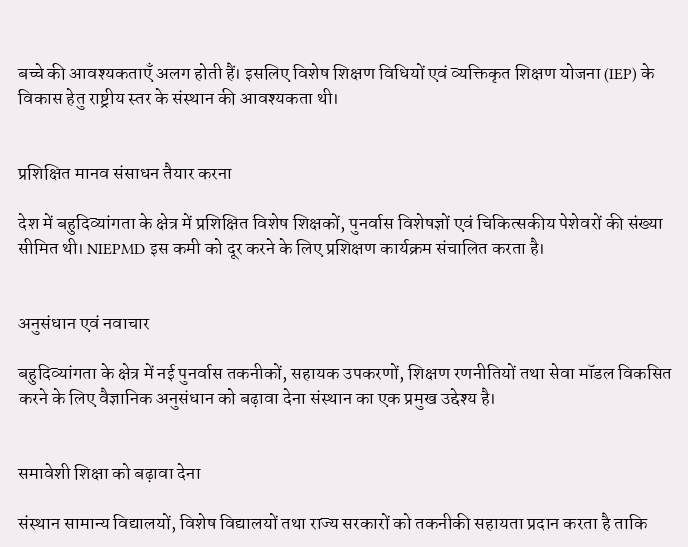बच्चे की आवश्यकताएँ अलग होती हैं। इसलिए विशेष शिक्षण विधियों एवं व्यक्तिकृत शिक्षण योजना (IEP) के विकास हेतु राष्ट्रीय स्तर के संस्थान की आवश्यकता थी।


प्रशिक्षित मानव संसाधन तैयार करना

देश में बहुदिव्यांगता के क्षेत्र में प्रशिक्षित विशेष शिक्षकों, पुनर्वास विशेषज्ञों एवं चिकित्सकीय पेशेवरों की संख्या सीमित थी। NIEPMD इस कमी को दूर करने के लिए प्रशिक्षण कार्यक्रम संचालित करता है।


अनुसंधान एवं नवाचार

बहुदिव्यांगता के क्षेत्र में नई पुनर्वास तकनीकों, सहायक उपकरणों, शिक्षण रणनीतियों तथा सेवा मॉडल विकसित करने के लिए वैज्ञानिक अनुसंधान को बढ़ावा देना संस्थान का एक प्रमुख उद्देश्य है।


समावेशी शिक्षा को बढ़ावा देना

संस्थान सामान्य विद्यालयों, विशेष विद्यालयों तथा राज्य सरकारों को तकनीकी सहायता प्रदान करता है ताकि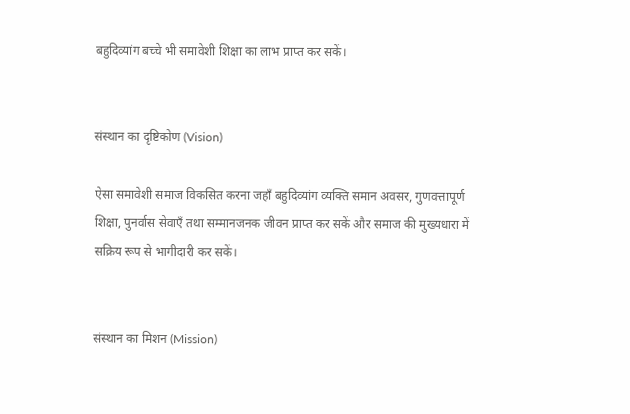बहुदिव्यांग बच्चे भी समावेशी शिक्षा का लाभ प्राप्त कर सकें।


संस्थान का दृष्टिकोण (Vision)

ऐसा समावेशी समाज विकसित करना जहाँ बहुदिव्यांग व्यक्ति समान अवसर, गुणवत्तापूर्ण शिक्षा, पुनर्वास सेवाएँ तथा सम्मानजनक जीवन प्राप्त कर सकें और समाज की मुख्यधारा में सक्रिय रूप से भागीदारी कर सकें।


संस्थान का मिशन (Mission)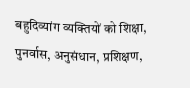बहुदिव्यांग व्यक्तियों को शिक्षा, पुनर्वास, अनुसंधान, प्रशिक्षण,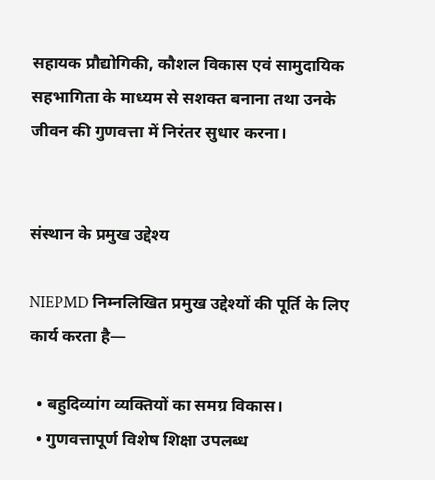सहायक प्रौद्योगिकी, कौशल विकास एवं सामुदायिक सहभागिता के माध्यम से सशक्त बनाना तथा उनके जीवन की गुणवत्ता में निरंतर सुधार करना।


संस्थान के प्रमुख उद्देश्य

NIEPMD निम्नलिखित प्रमुख उद्देश्यों की पूर्ति के लिए कार्य करता है—

  • बहुदिव्यांग व्यक्तियों का समग्र विकास।
  • गुणवत्तापूर्ण विशेष शिक्षा उपलब्ध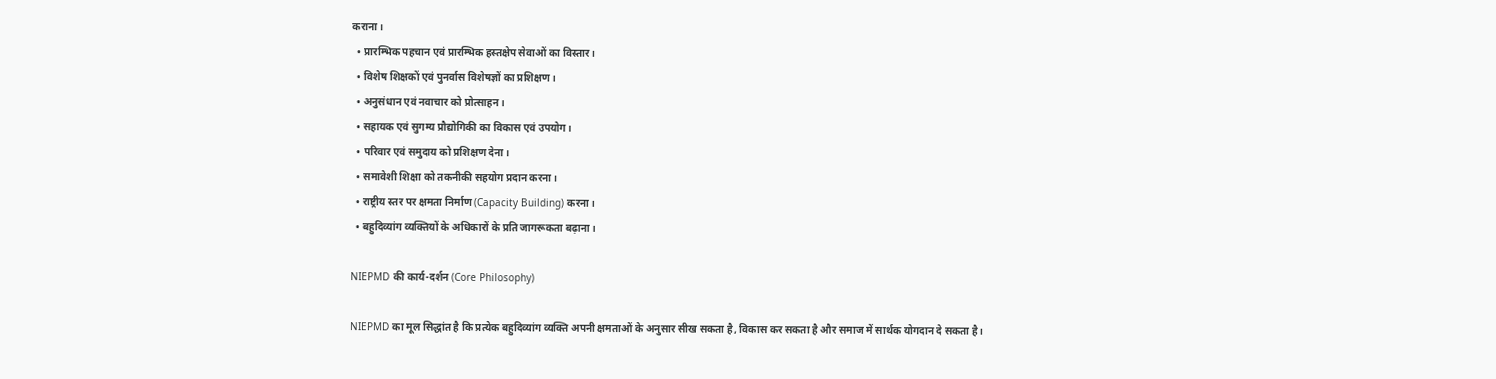कराना।
  • प्रारम्भिक पहचान एवं प्रारम्भिक हस्तक्षेप सेवाओं का विस्तार।
  • विशेष शिक्षकों एवं पुनर्वास विशेषज्ञों का प्रशिक्षण।
  • अनुसंधान एवं नवाचार को प्रोत्साहन।
  • सहायक एवं सुगम्य प्रौद्योगिकी का विकास एवं उपयोग।
  • परिवार एवं समुदाय को प्रशिक्षण देना।
  • समावेशी शिक्षा को तकनीकी सहयोग प्रदान करना।
  • राष्ट्रीय स्तर पर क्षमता निर्माण (Capacity Building) करना।
  • बहुदिव्यांग व्यक्तियों के अधिकारों के प्रति जागरूकता बढ़ाना।

NIEPMD की कार्य-दर्शन (Core Philosophy)

NIEPMD का मूल सिद्धांत है कि प्रत्येक बहुदिव्यांग व्यक्ति अपनी क्षमताओं के अनुसार सीख सकता है, विकास कर सकता है और समाज में सार्थक योगदान दे सकता है।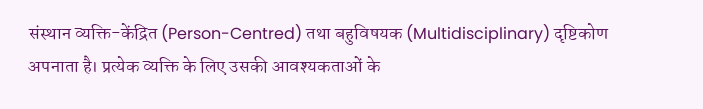संस्थान व्यक्ति-केंद्रित (Person-Centred) तथा बहुविषयक (Multidisciplinary) दृष्टिकोण अपनाता है। प्रत्येक व्यक्ति के लिए उसकी आवश्यकताओं के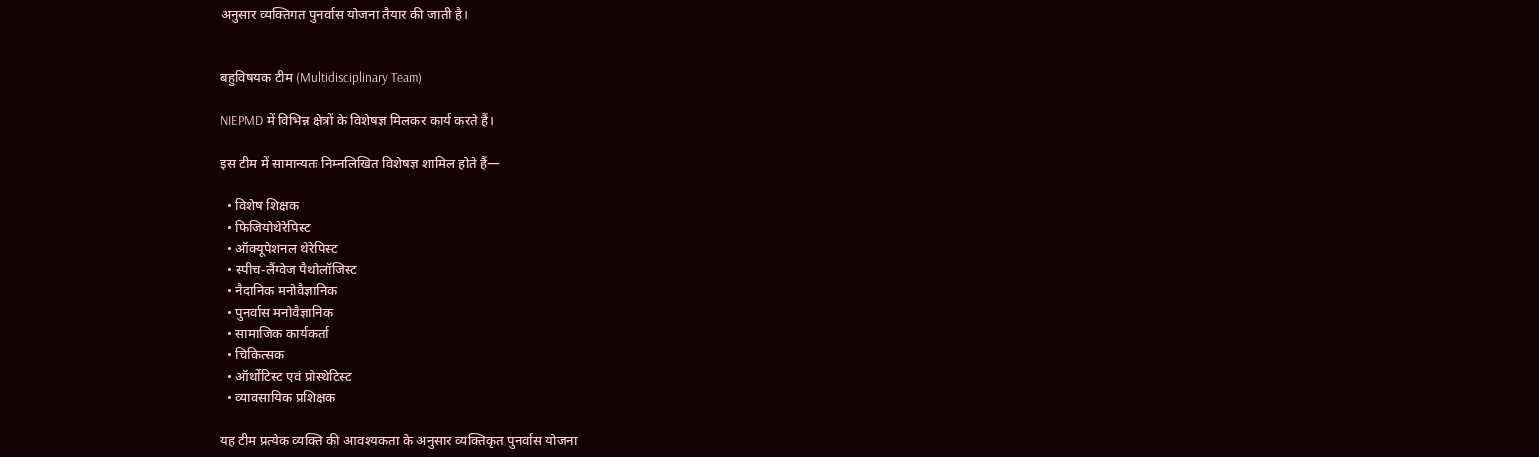अनुसार व्यक्तिगत पुनर्वास योजना तैयार की जाती है।


बहुविषयक टीम (Multidisciplinary Team)

NIEPMD में विभिन्न क्षेत्रों के विशेषज्ञ मिलकर कार्य करते हैं।

इस टीम में सामान्यतः निम्नलिखित विशेषज्ञ शामिल होते हैं—

  • विशेष शिक्षक
  • फिजियोथेरेपिस्ट
  • ऑक्यूपेशनल थेरेपिस्ट
  • स्पीच-लैंग्वेज पैथोलॉजिस्ट
  • नैदानिक मनोवैज्ञानिक
  • पुनर्वास मनोवैज्ञानिक
  • सामाजिक कार्यकर्ता
  • चिकित्सक
  • ऑर्थोटिस्ट एवं प्रोस्थेटिस्ट
  • व्यावसायिक प्रशिक्षक

यह टीम प्रत्येक व्यक्ति की आवश्यकता के अनुसार व्यक्तिकृत पुनर्वास योजना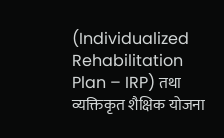(Individualized Rehabilitation Plan – IRP) तथा व्यक्तिकृत शैक्षिक योजना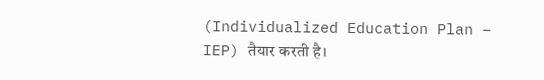(Individualized Education Plan – IEP) तैयार करती है।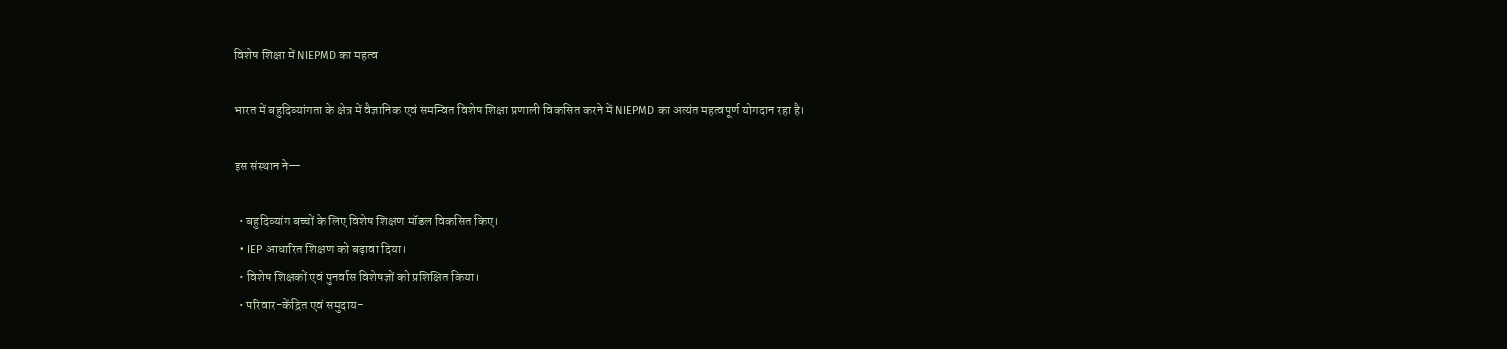विशेष शिक्षा में NIEPMD का महत्व

भारत में बहुदिव्यांगता के क्षेत्र में वैज्ञानिक एवं समन्वित विशेष शिक्षा प्रणाली विकसित करने में NIEPMD का अत्यंत महत्वपूर्ण योगदान रहा है।

इस संस्थान ने—

  • बहुदिव्यांग बच्चों के लिए विशेष शिक्षण मॉडल विकसित किए।
  • IEP आधारित शिक्षण को बढ़ावा दिया।
  • विशेष शिक्षकों एवं पुनर्वास विशेषज्ञों को प्रशिक्षित किया।
  • परिवार-केंद्रित एवं समुदाय-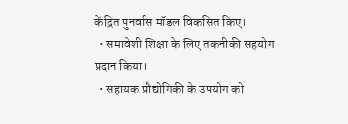केंद्रित पुनर्वास मॉडल विकसित किए।
  • समावेशी शिक्षा के लिए तकनीकी सहयोग प्रदान किया।
  • सहायक प्रौद्योगिकी के उपयोग को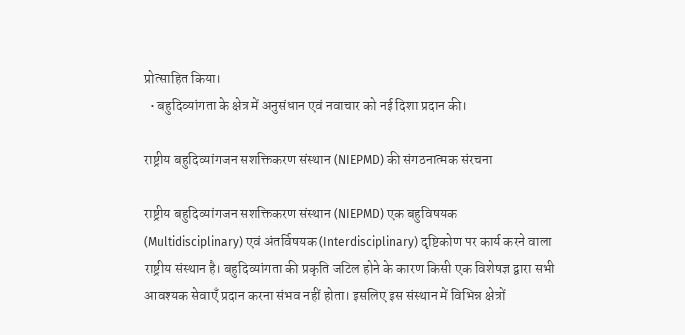प्रोत्साहित किया।
  • बहुदिव्यांगता के क्षेत्र में अनुसंधान एवं नवाचार को नई दिशा प्रदान की।

राष्ट्रीय बहुदिव्यांगजन सशक्तिकरण संस्थान (NIEPMD) की संगठनात्मक संरचना

राष्ट्रीय बहुदिव्यांगजन सशक्तिकरण संस्थान (NIEPMD) एक बहुविषयक (Multidisciplinary) एवं अंतर्विषयक (Interdisciplinary) दृष्टिकोण पर कार्य करने वाला राष्ट्रीय संस्थान है। बहुदिव्यांगता की प्रकृति जटिल होने के कारण किसी एक विशेषज्ञ द्वारा सभी आवश्यक सेवाएँ प्रदान करना संभव नहीं होता। इसलिए इस संस्थान में विभिन्न क्षेत्रों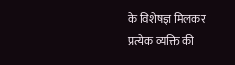के विशेषज्ञ मिलकर प्रत्येक व्यक्ति की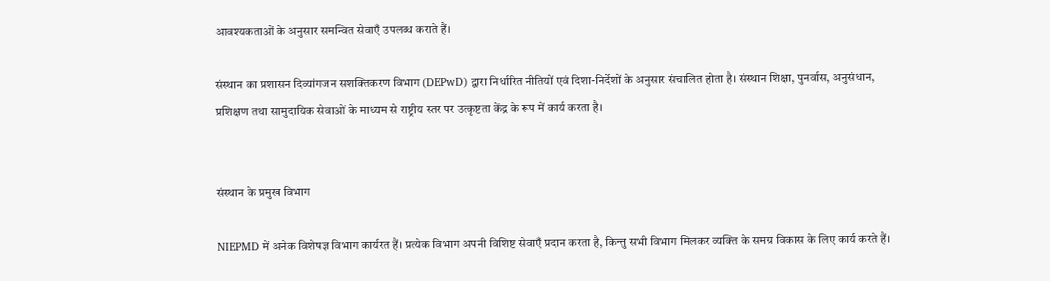आवश्यकताओं के अनुसार समन्वित सेवाएँ उपलब्ध कराते हैं।

संस्थान का प्रशासन दिव्यांगजन सशक्तिकरण विभाग (DEPwD) द्वारा निर्धारित नीतियों एवं दिशा-निर्देशों के अनुसार संचालित होता है। संस्थान शिक्षा, पुनर्वास, अनुसंधान, प्रशिक्षण तथा सामुदायिक सेवाओं के माध्यम से राष्ट्रीय स्तर पर उत्कृष्टता केंद्र के रूप में कार्य करता है।


संस्थान के प्रमुख विभाग

NIEPMD में अनेक विशेषज्ञ विभाग कार्यरत हैं। प्रत्येक विभाग अपनी विशिष्ट सेवाएँ प्रदान करता है, किन्तु सभी विभाग मिलकर व्यक्ति के समग्र विकास के लिए कार्य करते हैं।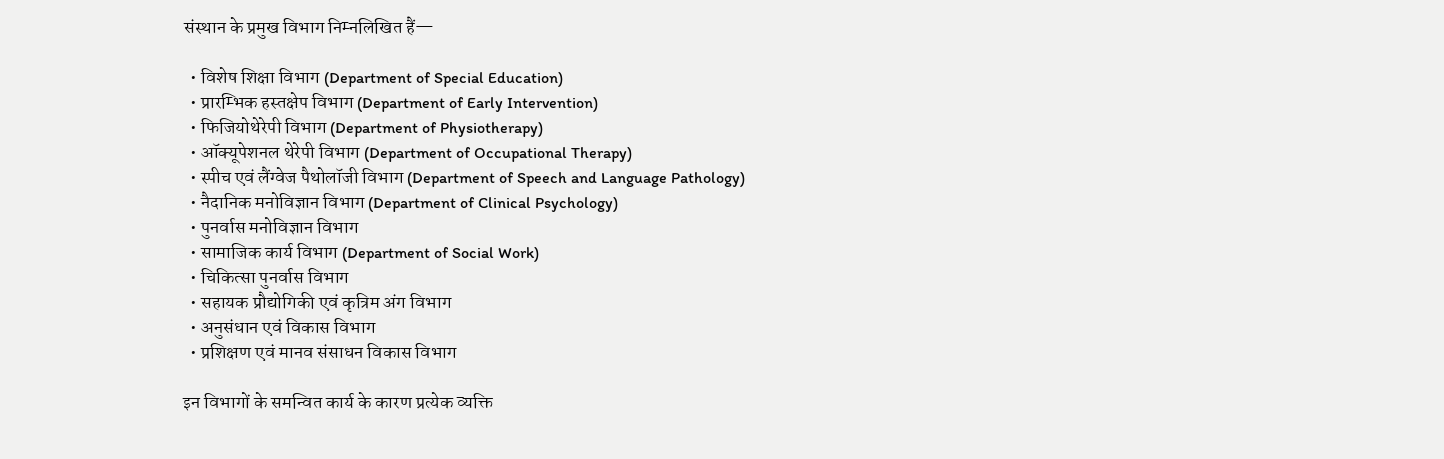संस्थान के प्रमुख विभाग निम्नलिखित हैं—

  • विशेष शिक्षा विभाग (Department of Special Education)
  • प्रारम्भिक हस्तक्षेप विभाग (Department of Early Intervention)
  • फिजियोथेरेपी विभाग (Department of Physiotherapy)
  • ऑक्यूपेशनल थेरेपी विभाग (Department of Occupational Therapy)
  • स्पीच एवं लैंग्वेज पैथोलॉजी विभाग (Department of Speech and Language Pathology)
  • नैदानिक मनोविज्ञान विभाग (Department of Clinical Psychology)
  • पुनर्वास मनोविज्ञान विभाग
  • सामाजिक कार्य विभाग (Department of Social Work)
  • चिकित्सा पुनर्वास विभाग
  • सहायक प्रौद्योगिकी एवं कृत्रिम अंग विभाग
  • अनुसंधान एवं विकास विभाग
  • प्रशिक्षण एवं मानव संसाधन विकास विभाग

इन विभागों के समन्वित कार्य के कारण प्रत्येक व्यक्ति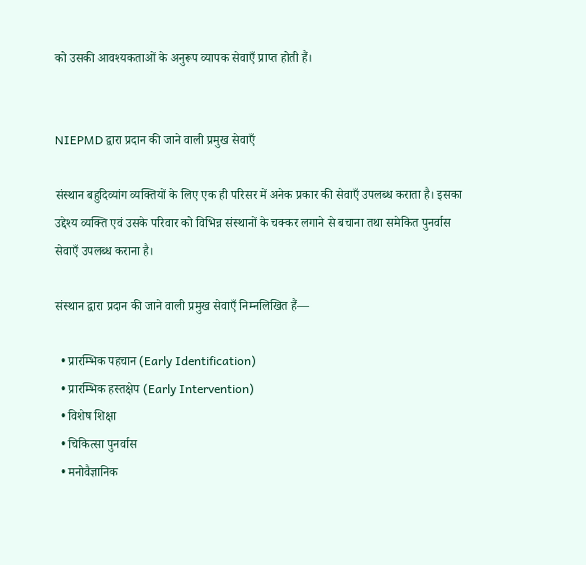को उसकी आवश्यकताओं के अनुरूप व्यापक सेवाएँ प्राप्त होती हैं।


NIEPMD द्वारा प्रदान की जाने वाली प्रमुख सेवाएँ

संस्थान बहुदिव्यांग व्यक्तियों के लिए एक ही परिसर में अनेक प्रकार की सेवाएँ उपलब्ध कराता है। इसका उद्देश्य व्यक्ति एवं उसके परिवार को विभिन्न संस्थानों के चक्कर लगाने से बचाना तथा समेकित पुनर्वास सेवाएँ उपलब्ध कराना है।

संस्थान द्वारा प्रदान की जाने वाली प्रमुख सेवाएँ निम्नलिखित हैं—

  • प्रारम्भिक पहचान (Early Identification)
  • प्रारम्भिक हस्तक्षेप (Early Intervention)
  • विशेष शिक्षा
  • चिकित्सा पुनर्वास
  • मनोवैज्ञानिक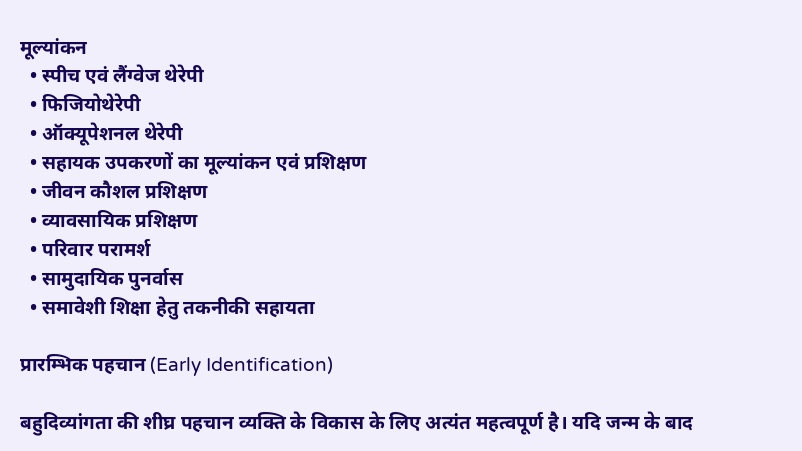मूल्यांकन
  • स्पीच एवं लैंग्वेज थेरेपी
  • फिजियोथेरेपी
  • ऑक्यूपेशनल थेरेपी
  • सहायक उपकरणों का मूल्यांकन एवं प्रशिक्षण
  • जीवन कौशल प्रशिक्षण
  • व्यावसायिक प्रशिक्षण
  • परिवार परामर्श
  • सामुदायिक पुनर्वास
  • समावेशी शिक्षा हेतु तकनीकी सहायता

प्रारम्भिक पहचान (Early Identification)

बहुदिव्यांगता की शीघ्र पहचान व्यक्ति के विकास के लिए अत्यंत महत्वपूर्ण है। यदि जन्म के बाद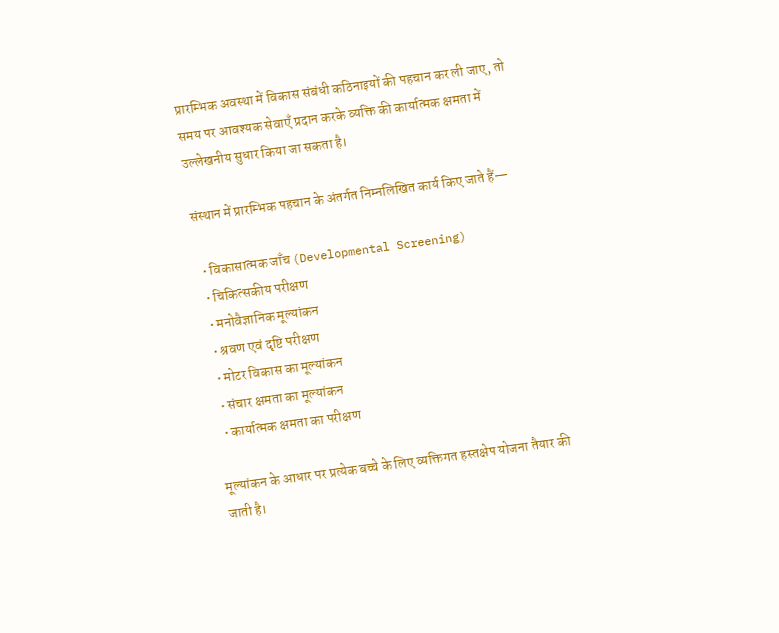प्रारम्भिक अवस्था में विकास संबंधी कठिनाइयों की पहचान कर ली जाए, तो समय पर आवश्यक सेवाएँ प्रदान करके व्यक्ति की कार्यात्मक क्षमता में उल्लेखनीय सुधार किया जा सकता है।

संस्थान में प्रारम्भिक पहचान के अंतर्गत निम्नलिखित कार्य किए जाते हैं—

  • विकासात्मक जाँच (Developmental Screening)
  • चिकित्सकीय परीक्षण
  • मनोवैज्ञानिक मूल्यांकन
  • श्रवण एवं दृष्टि परीक्षण
  • मोटर विकास का मूल्यांकन
  • संचार क्षमता का मूल्यांकन
  • कार्यात्मक क्षमता का परीक्षण

मूल्यांकन के आधार पर प्रत्येक बच्चे के लिए व्यक्तिगत हस्तक्षेप योजना तैयार की जाती है।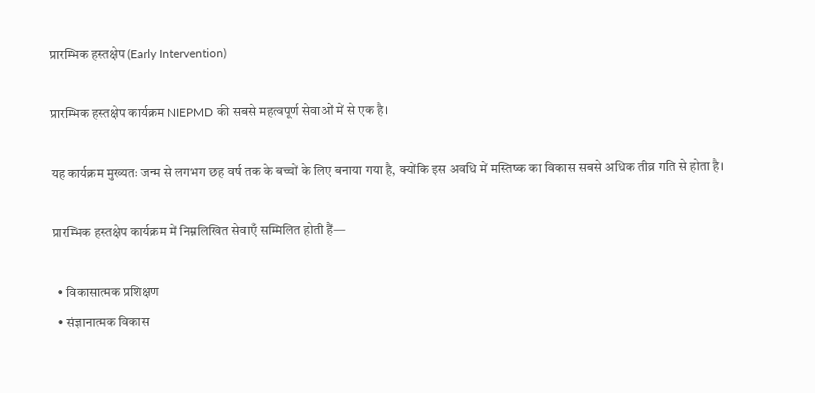प्रारम्भिक हस्तक्षेप (Early Intervention)

प्रारम्भिक हस्तक्षेप कार्यक्रम NIEPMD की सबसे महत्वपूर्ण सेवाओं में से एक है।

यह कार्यक्रम मुख्यतः जन्म से लगभग छह वर्ष तक के बच्चों के लिए बनाया गया है, क्योंकि इस अवधि में मस्तिष्क का विकास सबसे अधिक तीव्र गति से होता है।

प्रारम्भिक हस्तक्षेप कार्यक्रम में निम्नलिखित सेवाएँ सम्मिलित होती हैं—

  • विकासात्मक प्रशिक्षण
  • संज्ञानात्मक विकास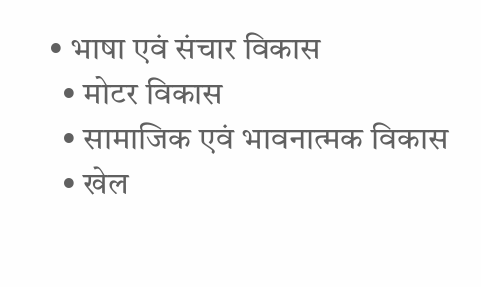• भाषा एवं संचार विकास
  • मोटर विकास
  • सामाजिक एवं भावनात्मक विकास
  • खेल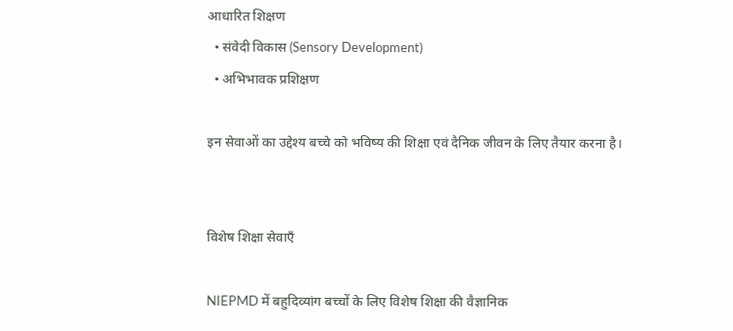आधारित शिक्षण
  • संवेदी विकास (Sensory Development)
  • अभिभावक प्रशिक्षण

इन सेवाओं का उद्देश्य बच्चे को भविष्य की शिक्षा एवं दैनिक जीवन के लिए तैयार करना है।


विशेष शिक्षा सेवाएँ

NIEPMD में बहुदिव्यांग बच्चों के लिए विशेष शिक्षा की वैज्ञानिक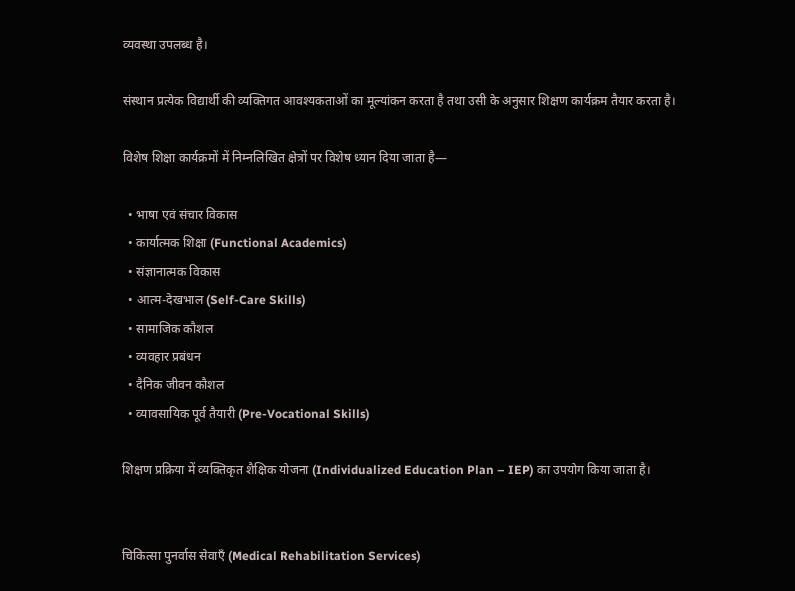व्यवस्था उपलब्ध है।

संस्थान प्रत्येक विद्यार्थी की व्यक्तिगत आवश्यकताओं का मूल्यांकन करता है तथा उसी के अनुसार शिक्षण कार्यक्रम तैयार करता है।

विशेष शिक्षा कार्यक्रमों में निम्नलिखित क्षेत्रों पर विशेष ध्यान दिया जाता है—

  • भाषा एवं संचार विकास
  • कार्यात्मक शिक्षा (Functional Academics)
  • संज्ञानात्मक विकास
  • आत्म-देखभाल (Self-Care Skills)
  • सामाजिक कौशल
  • व्यवहार प्रबंधन
  • दैनिक जीवन कौशल
  • व्यावसायिक पूर्व तैयारी (Pre-Vocational Skills)

शिक्षण प्रक्रिया में व्यक्तिकृत शैक्षिक योजना (Individualized Education Plan – IEP) का उपयोग किया जाता है।


चिकित्सा पुनर्वास सेवाएँ (Medical Rehabilitation Services)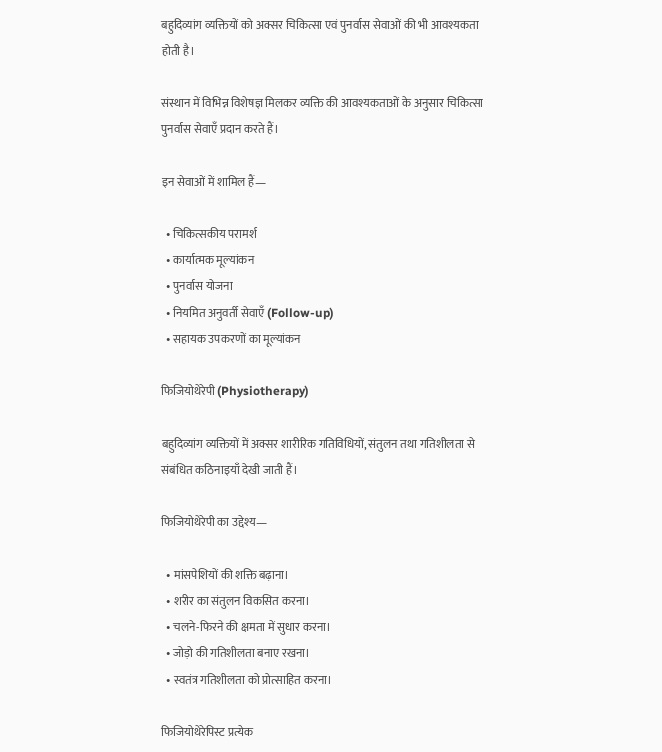बहुदिव्यांग व्यक्तियों को अक्सर चिकित्सा एवं पुनर्वास सेवाओं की भी आवश्यकता होती है।

संस्थान में विभिन्न विशेषज्ञ मिलकर व्यक्ति की आवश्यकताओं के अनुसार चिकित्सा पुनर्वास सेवाएँ प्रदान करते हैं।

इन सेवाओं में शामिल हैं—

  • चिकित्सकीय परामर्श
  • कार्यात्मक मूल्यांकन
  • पुनर्वास योजना
  • नियमित अनुवर्ती सेवाएँ (Follow-up)
  • सहायक उपकरणों का मूल्यांकन

फिजियोथेरेपी (Physiotherapy)

बहुदिव्यांग व्यक्तियों में अक्सर शारीरिक गतिविधियों, संतुलन तथा गतिशीलता से संबंधित कठिनाइयाँ देखी जाती हैं।

फिजियोथेरेपी का उद्देश्य—

  • मांसपेशियों की शक्ति बढ़ाना।
  • शरीर का संतुलन विकसित करना।
  • चलने-फिरने की क्षमता में सुधार करना।
  • जोड़ो की गतिशीलता बनाए रखना।
  • स्वतंत्र गतिशीलता को प्रोत्साहित करना।

फिजियोथेरेपिस्ट प्रत्येक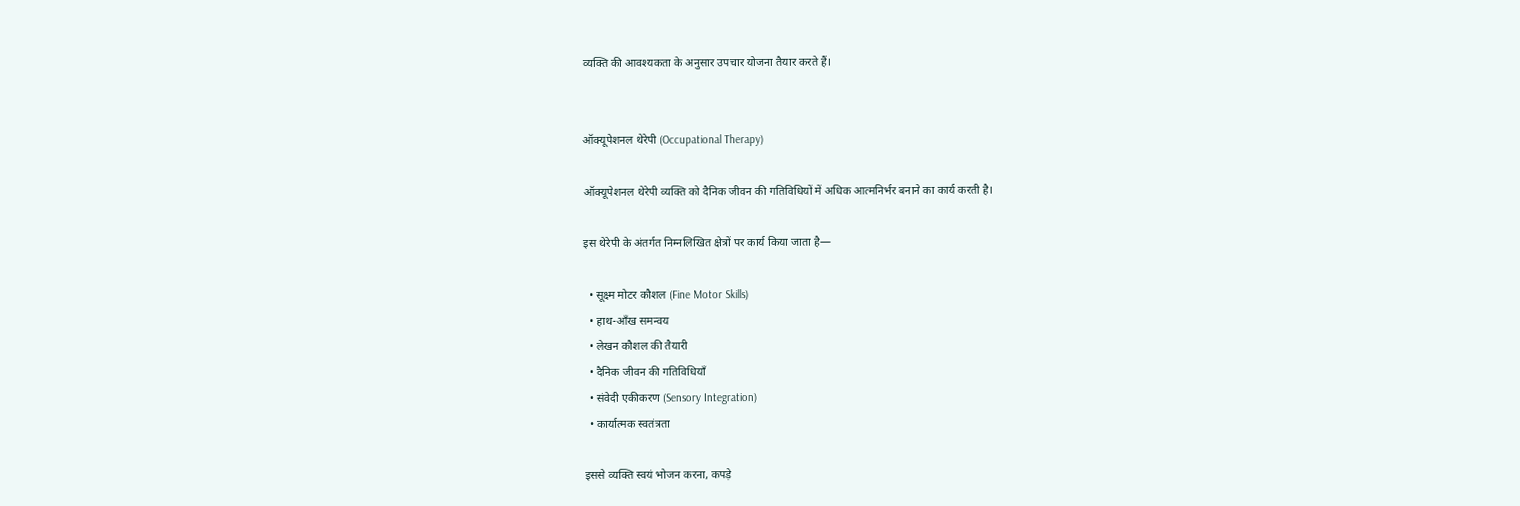व्यक्ति की आवश्यकता के अनुसार उपचार योजना तैयार करते हैं।


ऑक्यूपेशनल थेरेपी (Occupational Therapy)

ऑक्यूपेशनल थेरेपी व्यक्ति को दैनिक जीवन की गतिविधियों में अधिक आत्मनिर्भर बनाने का कार्य करती है।

इस थेरेपी के अंतर्गत निम्नलिखित क्षेत्रों पर कार्य किया जाता है—

  • सूक्ष्म मोटर कौशल (Fine Motor Skills)
  • हाथ-आँख समन्वय
  • लेखन कौशल की तैयारी
  • दैनिक जीवन की गतिविधियाँ
  • संवेदी एकीकरण (Sensory Integration)
  • कार्यात्मक स्वतंत्रता

इससे व्यक्ति स्वयं भोजन करना, कपड़े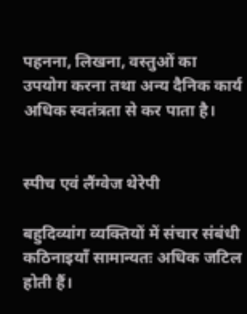पहनना, लिखना, वस्तुओं का उपयोग करना तथा अन्य दैनिक कार्य अधिक स्वतंत्रता से कर पाता है।


स्पीच एवं लैंग्वेज थेरेपी

बहुदिव्यांग व्यक्तियों में संचार संबंधी कठिनाइयाँ सामान्यतः अधिक जटिल होती हैं।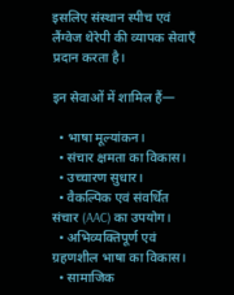इसलिए संस्थान स्पीच एवं लैंग्वेज थेरेपी की व्यापक सेवाएँ प्रदान करता है।

इन सेवाओं में शामिल हैं—

  • भाषा मूल्यांकन।
  • संचार क्षमता का विकास।
  • उच्चारण सुधार।
  • वैकल्पिक एवं संवर्धित संचार (AAC) का उपयोग।
  • अभिव्यक्तिपूर्ण एवं ग्रहणशील भाषा का विकास।
  • सामाजिक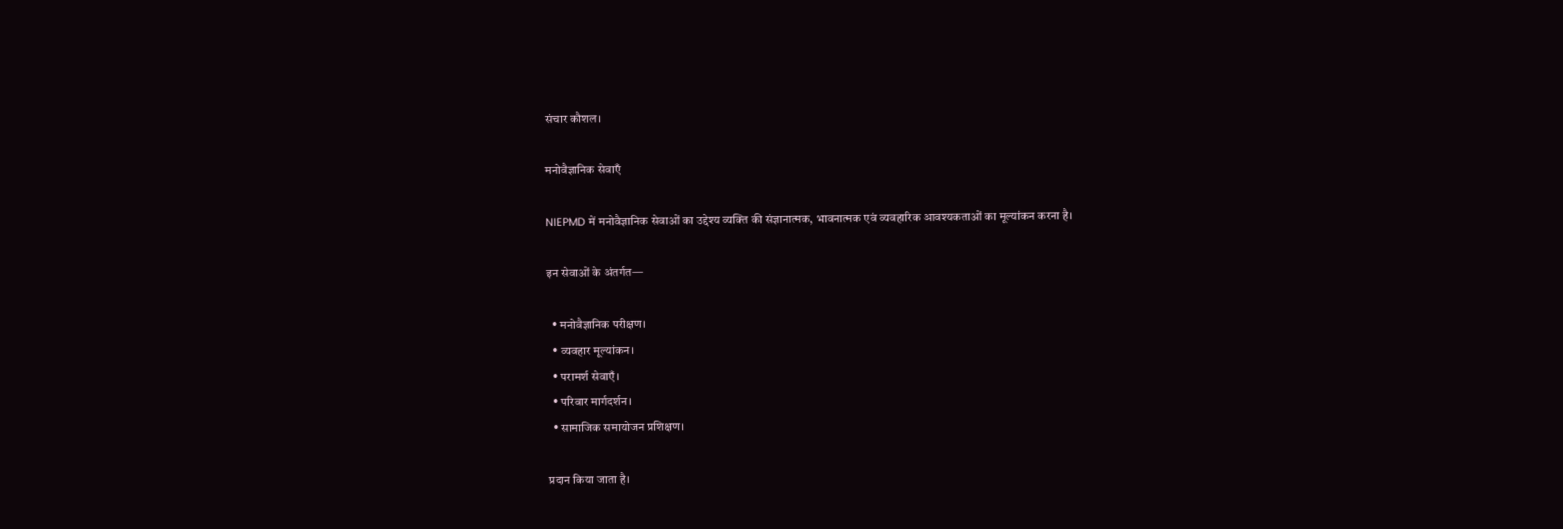संचार कौशल।

मनोवैज्ञानिक सेवाएँ

NIEPMD में मनोवैज्ञानिक सेवाओं का उद्देश्य व्यक्ति की संज्ञानात्मक, भावनात्मक एवं व्यवहारिक आवश्यकताओं का मूल्यांकन करना है।

इन सेवाओं के अंतर्गत—

  • मनोवैज्ञानिक परीक्षण।
  • व्यवहार मूल्यांकन।
  • परामर्श सेवाएँ।
  • परिवार मार्गदर्शन।
  • सामाजिक समायोजन प्रशिक्षण।

प्रदान किया जाता है।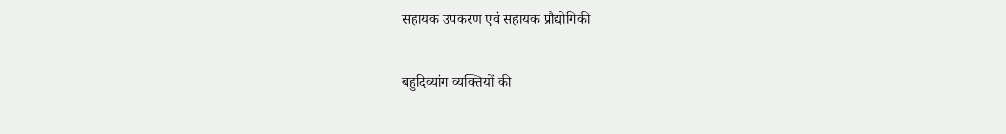सहायक उपकरण एवं सहायक प्रौद्योगिकी

बहुदिव्यांग व्यक्तियों की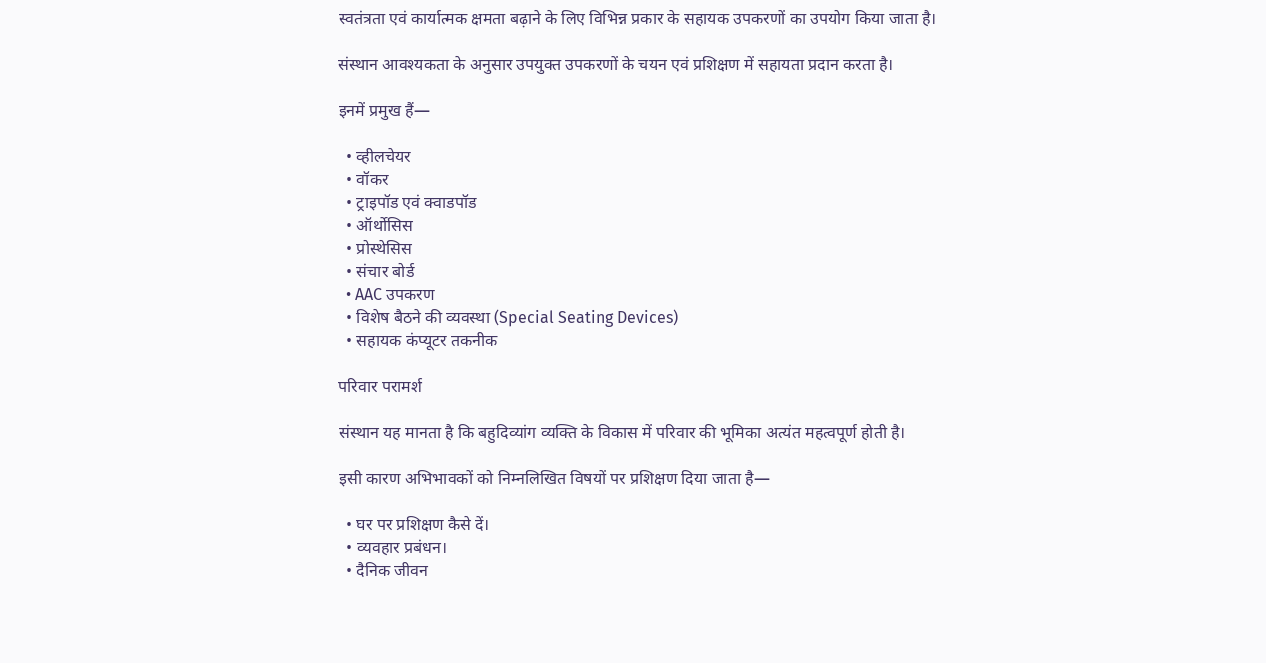स्वतंत्रता एवं कार्यात्मक क्षमता बढ़ाने के लिए विभिन्न प्रकार के सहायक उपकरणों का उपयोग किया जाता है।

संस्थान आवश्यकता के अनुसार उपयुक्त उपकरणों के चयन एवं प्रशिक्षण में सहायता प्रदान करता है।

इनमें प्रमुख हैं—

  • व्हीलचेयर
  • वॉकर
  • ट्राइपॉड एवं क्वाडपॉड
  • ऑर्थोसिस
  • प्रोस्थेसिस
  • संचार बोर्ड
  • AAC उपकरण
  • विशेष बैठने की व्यवस्था (Special Seating Devices)
  • सहायक कंप्यूटर तकनीक

परिवार परामर्श

संस्थान यह मानता है कि बहुदिव्यांग व्यक्ति के विकास में परिवार की भूमिका अत्यंत महत्वपूर्ण होती है।

इसी कारण अभिभावकों को निम्नलिखित विषयों पर प्रशिक्षण दिया जाता है—

  • घर पर प्रशिक्षण कैसे दें।
  • व्यवहार प्रबंधन।
  • दैनिक जीवन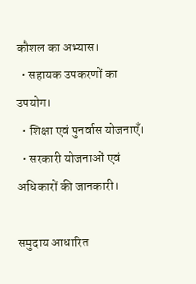कौशल का अभ्यास।
  • सहायक उपकरणों का उपयोग।
  • शिक्षा एवं पुनर्वास योजनाएँ।
  • सरकारी योजनाओं एवं अधिकारों की जानकारी।

समुदाय आधारित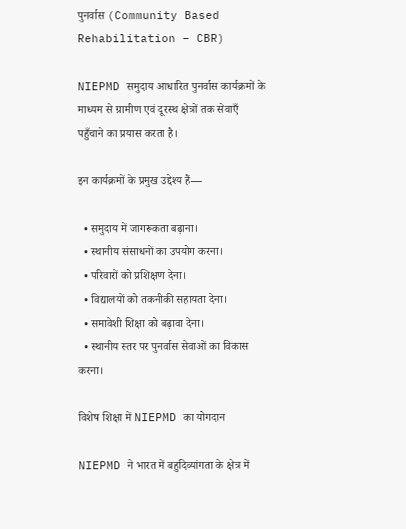पुनर्वास (Community Based Rehabilitation – CBR)

NIEPMD समुदाय आधारित पुनर्वास कार्यक्रमों के माध्यम से ग्रामीण एवं दूरस्थ क्षेत्रों तक सेवाएँ पहुँचाने का प्रयास करता है।

इन कार्यक्रमों के प्रमुख उद्देश्य हैं—

  • समुदाय में जागरूकता बढ़ाना।
  • स्थानीय संसाधनों का उपयोग करना।
  • परिवारों को प्रशिक्षण देना।
  • विद्यालयों को तकनीकी सहायता देना।
  • समावेशी शिक्षा को बढ़ावा देना।
  • स्थानीय स्तर पर पुनर्वास सेवाओं का विकास करना।

विशेष शिक्षा में NIEPMD का योगदान

NIEPMD ने भारत में बहुदिव्यांगता के क्षेत्र में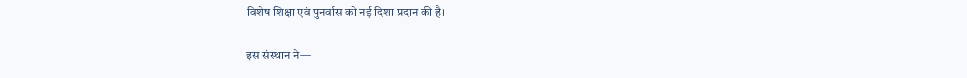विशेष शिक्षा एवं पुनर्वास को नई दिशा प्रदान की है।

इस संस्थान ने—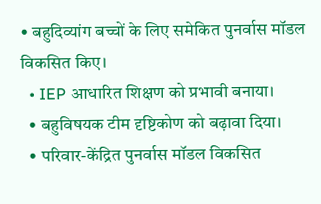• बहुदिव्यांग बच्चों के लिए समेकित पुनर्वास मॉडल विकसित किए।
  • IEP आधारित शिक्षण को प्रभावी बनाया।
  • बहुविषयक टीम दृष्टिकोण को बढ़ावा दिया।
  • परिवार-केंद्रित पुनर्वास मॉडल विकसित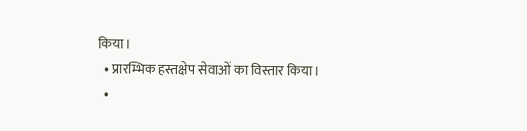किया।
  • प्रारम्भिक हस्तक्षेप सेवाओं का विस्तार किया।
  •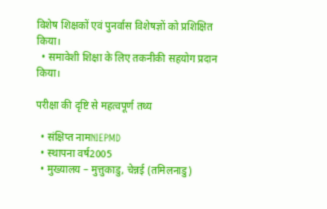विशेष शिक्षकों एवं पुनर्वास विशेषज्ञों को प्रशिक्षित किया।
  • समावेशी शिक्षा के लिए तकनीकी सहयोग प्रदान किया।

परीक्षा की दृष्टि से महत्वपूर्ण तथ्य

  • संक्षिप्त नामNIEPMD
  • स्थापना वर्ष2005
  • मुख्यालय – मुत्तुकाडु, चेन्नई (तमिलनाडु)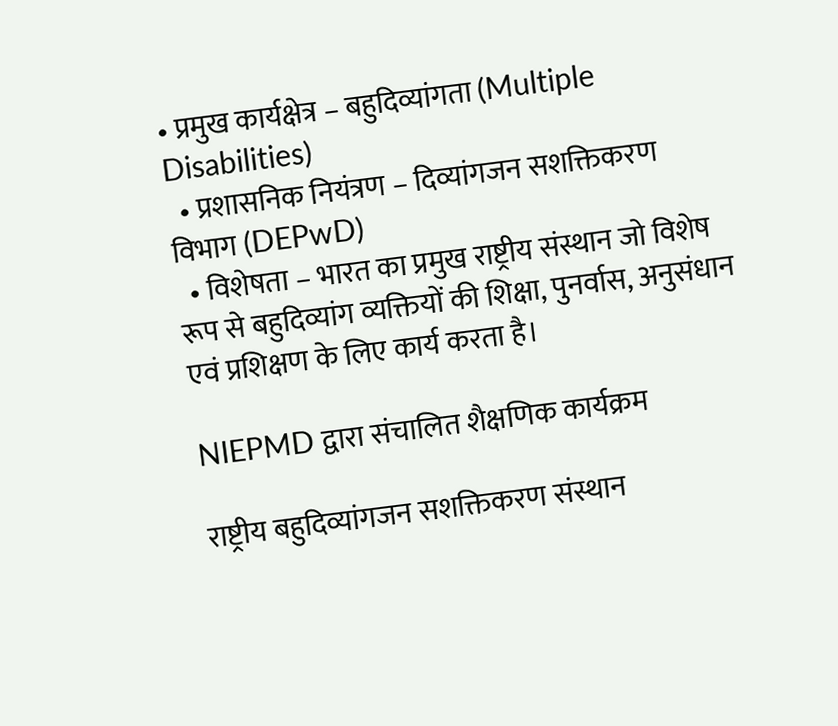• प्रमुख कार्यक्षेत्र – बहुदिव्यांगता (Multiple Disabilities)
  • प्रशासनिक नियंत्रण – दिव्यांगजन सशक्तिकरण विभाग (DEPwD)
  • विशेषता – भारत का प्रमुख राष्ट्रीय संस्थान जो विशेष रूप से बहुदिव्यांग व्यक्तियों की शिक्षा, पुनर्वास, अनुसंधान एवं प्रशिक्षण के लिए कार्य करता है।

NIEPMD द्वारा संचालित शैक्षणिक कार्यक्रम

राष्ट्रीय बहुदिव्यांगजन सशक्तिकरण संस्थान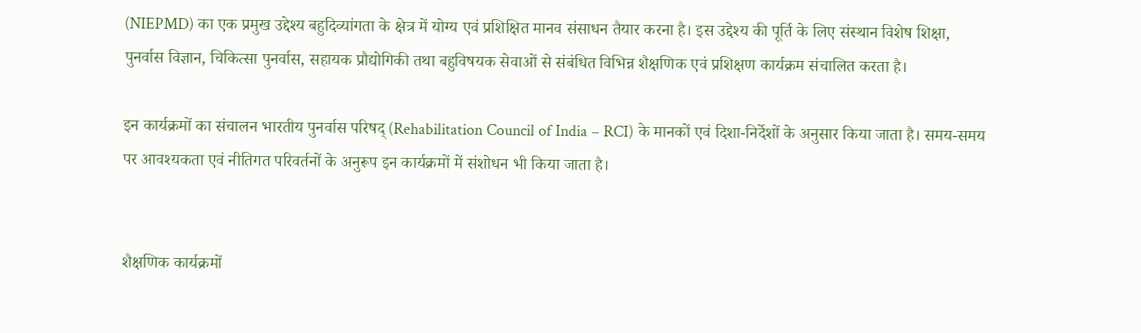(NIEPMD) का एक प्रमुख उद्देश्य बहुदिव्यांगता के क्षेत्र में योग्य एवं प्रशिक्षित मानव संसाधन तैयार करना है। इस उद्देश्य की पूर्ति के लिए संस्थान विशेष शिक्षा, पुनर्वास विज्ञान, चिकित्सा पुनर्वास, सहायक प्रौद्योगिकी तथा बहुविषयक सेवाओं से संबंधित विभिन्न शैक्षणिक एवं प्रशिक्षण कार्यक्रम संचालित करता है।

इन कार्यक्रमों का संचालन भारतीय पुनर्वास परिषद् (Rehabilitation Council of India – RCI) के मानकों एवं दिशा-निर्देशों के अनुसार किया जाता है। समय-समय पर आवश्यकता एवं नीतिगत परिवर्तनों के अनुरूप इन कार्यक्रमों में संशोधन भी किया जाता है।


शैक्षणिक कार्यक्रमों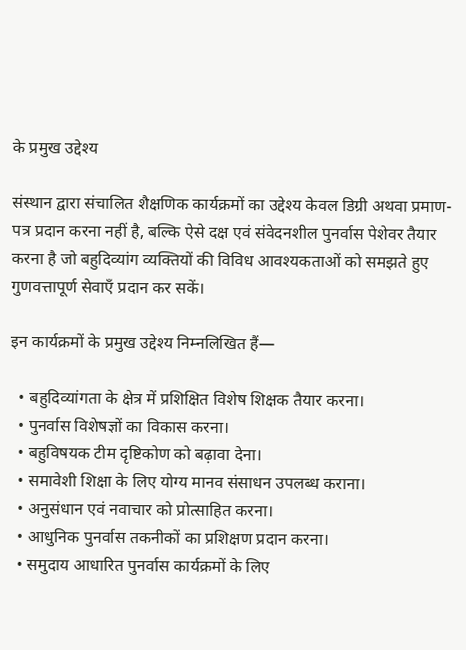के प्रमुख उद्देश्य

संस्थान द्वारा संचालित शैक्षणिक कार्यक्रमों का उद्देश्य केवल डिग्री अथवा प्रमाण-पत्र प्रदान करना नहीं है, बल्कि ऐसे दक्ष एवं संवेदनशील पुनर्वास पेशेवर तैयार करना है जो बहुदिव्यांग व्यक्तियों की विविध आवश्यकताओं को समझते हुए गुणवत्तापूर्ण सेवाएँ प्रदान कर सकें।

इन कार्यक्रमों के प्रमुख उद्देश्य निम्नलिखित हैं—

  • बहुदिव्यांगता के क्षेत्र में प्रशिक्षित विशेष शिक्षक तैयार करना।
  • पुनर्वास विशेषज्ञों का विकास करना।
  • बहुविषयक टीम दृष्टिकोण को बढ़ावा देना।
  • समावेशी शिक्षा के लिए योग्य मानव संसाधन उपलब्ध कराना।
  • अनुसंधान एवं नवाचार को प्रोत्साहित करना।
  • आधुनिक पुनर्वास तकनीकों का प्रशिक्षण प्रदान करना।
  • समुदाय आधारित पुनर्वास कार्यक्रमों के लिए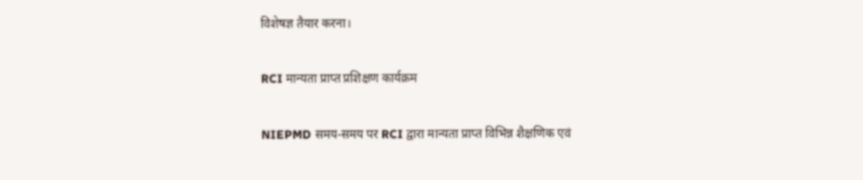विशेषज्ञ तैयार करना।

RCI मान्यता प्राप्त प्रशिक्षण कार्यक्रम

NIEPMD समय-समय पर RCI द्वारा मान्यता प्राप्त विभिन्न शैक्षणिक एवं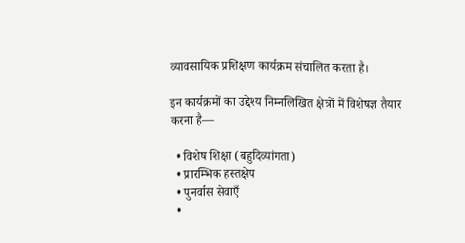व्यावसायिक प्रशिक्षण कार्यक्रम संचालित करता है।

इन कार्यक्रमों का उद्देश्य निम्नलिखित क्षेत्रों में विशेषज्ञ तैयार करना है—

  • विशेष शिक्षा (बहुदिव्यांगता)
  • प्रारम्भिक हस्तक्षेप
  • पुनर्वास सेवाएँ
  •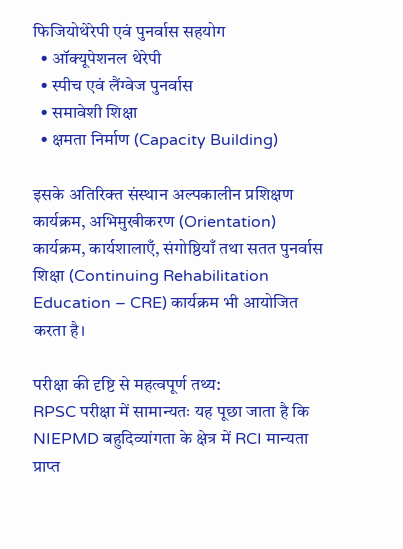फिजियोथेरेपी एवं पुनर्वास सहयोग
  • ऑक्यूपेशनल थेरेपी
  • स्पीच एवं लैंग्वेज पुनर्वास
  • समावेशी शिक्षा
  • क्षमता निर्माण (Capacity Building)

इसके अतिरिक्त संस्थान अल्पकालीन प्रशिक्षण कार्यक्रम, अभिमुखीकरण (Orientation) कार्यक्रम, कार्यशालाएँ, संगोष्ठियाँ तथा सतत पुनर्वास शिक्षा (Continuing Rehabilitation Education – CRE) कार्यक्रम भी आयोजित करता है।

परीक्षा की दृष्टि से महत्वपूर्ण तथ्य:
RPSC परीक्षा में सामान्यतः यह पूछा जाता है कि NIEPMD बहुदिव्यांगता के क्षेत्र में RCI मान्यता प्राप्त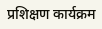प्रशिक्षण कार्यक्रम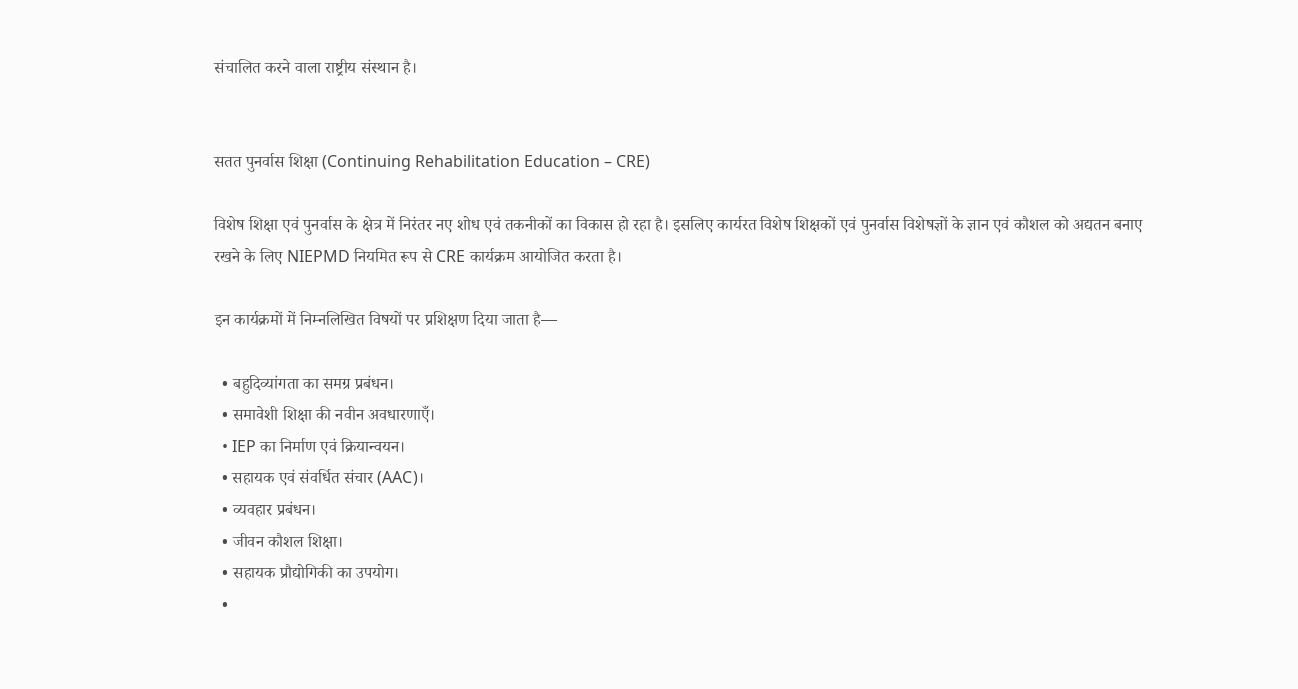संचालित करने वाला राष्ट्रीय संस्थान है।


सतत पुनर्वास शिक्षा (Continuing Rehabilitation Education – CRE)

विशेष शिक्षा एवं पुनर्वास के क्षेत्र में निरंतर नए शोध एवं तकनीकों का विकास हो रहा है। इसलिए कार्यरत विशेष शिक्षकों एवं पुनर्वास विशेषज्ञों के ज्ञान एवं कौशल को अद्यतन बनाए रखने के लिए NIEPMD नियमित रूप से CRE कार्यक्रम आयोजित करता है।

इन कार्यक्रमों में निम्नलिखित विषयों पर प्रशिक्षण दिया जाता है—

  • बहुदिव्यांगता का समग्र प्रबंधन।
  • समावेशी शिक्षा की नवीन अवधारणाएँ।
  • IEP का निर्माण एवं क्रियान्वयन।
  • सहायक एवं संवर्धित संचार (AAC)।
  • व्यवहार प्रबंधन।
  • जीवन कौशल शिक्षा।
  • सहायक प्रौद्योगिकी का उपयोग।
  •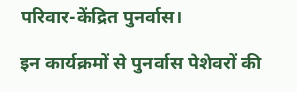परिवार-केंद्रित पुनर्वास।

इन कार्यक्रमों से पुनर्वास पेशेवरों की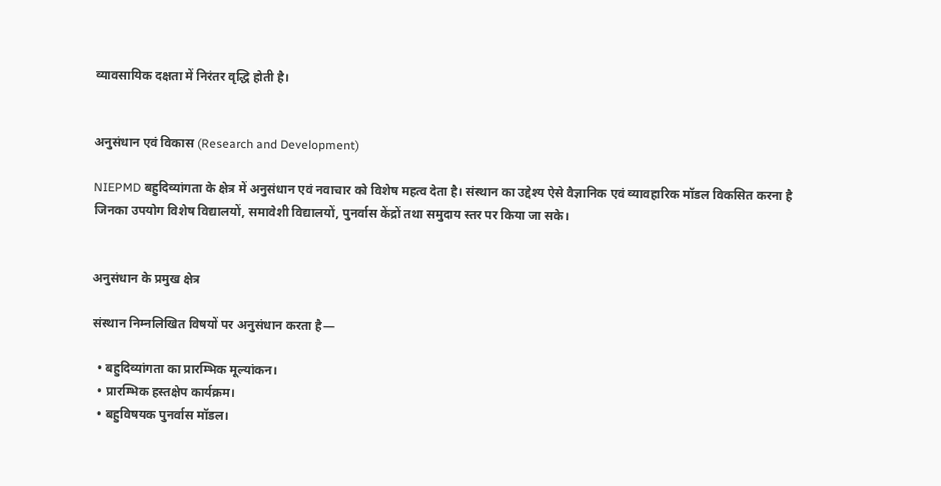व्यावसायिक दक्षता में निरंतर वृद्धि होती है।


अनुसंधान एवं विकास (Research and Development)

NIEPMD बहुदिव्यांगता के क्षेत्र में अनुसंधान एवं नवाचार को विशेष महत्व देता है। संस्थान का उद्देश्य ऐसे वैज्ञानिक एवं व्यावहारिक मॉडल विकसित करना है जिनका उपयोग विशेष विद्यालयों, समावेशी विद्यालयों, पुनर्वास केंद्रों तथा समुदाय स्तर पर किया जा सके।


अनुसंधान के प्रमुख क्षेत्र

संस्थान निम्नलिखित विषयों पर अनुसंधान करता है—

  • बहुदिव्यांगता का प्रारम्भिक मूल्यांकन।
  • प्रारम्भिक हस्तक्षेप कार्यक्रम।
  • बहुविषयक पुनर्वास मॉडल।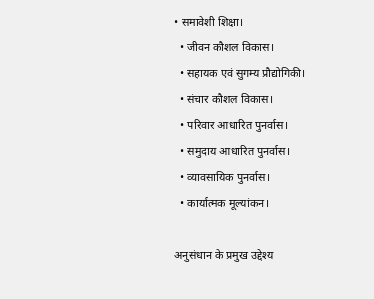• समावेशी शिक्षा।
  • जीवन कौशल विकास।
  • सहायक एवं सुगम्य प्रौद्योगिकी।
  • संचार कौशल विकास।
  • परिवार आधारित पुनर्वास।
  • समुदाय आधारित पुनर्वास।
  • व्यावसायिक पुनर्वास।
  • कार्यात्मक मूल्यांकन।

अनुसंधान के प्रमुख उद्देश्य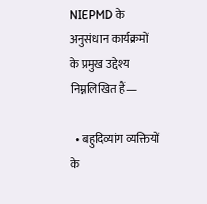NIEPMD के अनुसंधान कार्यक्रमों के प्रमुख उद्देश्य निम्नलिखित हैं—

  • बहुदिव्यांग व्यक्तियों के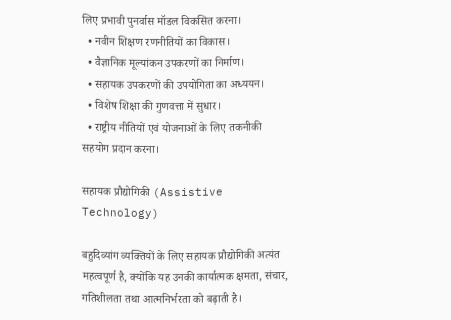लिए प्रभावी पुनर्वास मॉडल विकसित करना।
  • नवीन शिक्षण रणनीतियों का विकास।
  • वैज्ञानिक मूल्यांकन उपकरणों का निर्माण।
  • सहायक उपकरणों की उपयोगिता का अध्ययन।
  • विशेष शिक्षा की गुणवत्ता में सुधार।
  • राष्ट्रीय नीतियों एवं योजनाओं के लिए तकनीकी सहयोग प्रदान करना।

सहायक प्रौद्योगिकी (Assistive Technology)

बहुदिव्यांग व्यक्तियों के लिए सहायक प्रौद्योगिकी अत्यंत महत्वपूर्ण है, क्योंकि यह उनकी कार्यात्मक क्षमता, संचार, गतिशीलता तथा आत्मनिर्भरता को बढ़ाती है।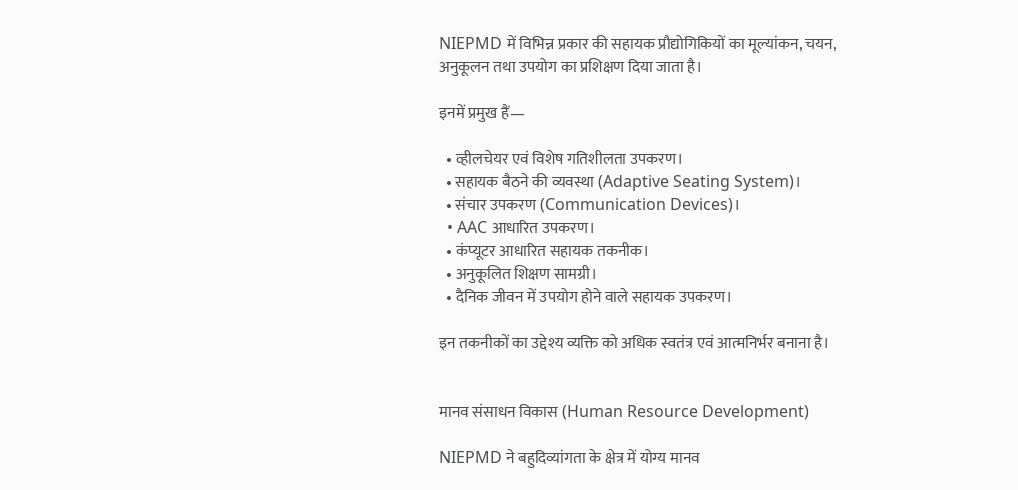NIEPMD में विभिन्न प्रकार की सहायक प्रौद्योगिकियों का मूल्यांकन, चयन, अनुकूलन तथा उपयोग का प्रशिक्षण दिया जाता है।

इनमें प्रमुख हैं—

  • व्हीलचेयर एवं विशेष गतिशीलता उपकरण।
  • सहायक बैठने की व्यवस्था (Adaptive Seating System)।
  • संचार उपकरण (Communication Devices)।
  • AAC आधारित उपकरण।
  • कंप्यूटर आधारित सहायक तकनीक।
  • अनुकूलित शिक्षण सामग्री।
  • दैनिक जीवन में उपयोग होने वाले सहायक उपकरण।

इन तकनीकों का उद्देश्य व्यक्ति को अधिक स्वतंत्र एवं आत्मनिर्भर बनाना है।


मानव संसाधन विकास (Human Resource Development)

NIEPMD ने बहुदिव्यांगता के क्षेत्र में योग्य मानव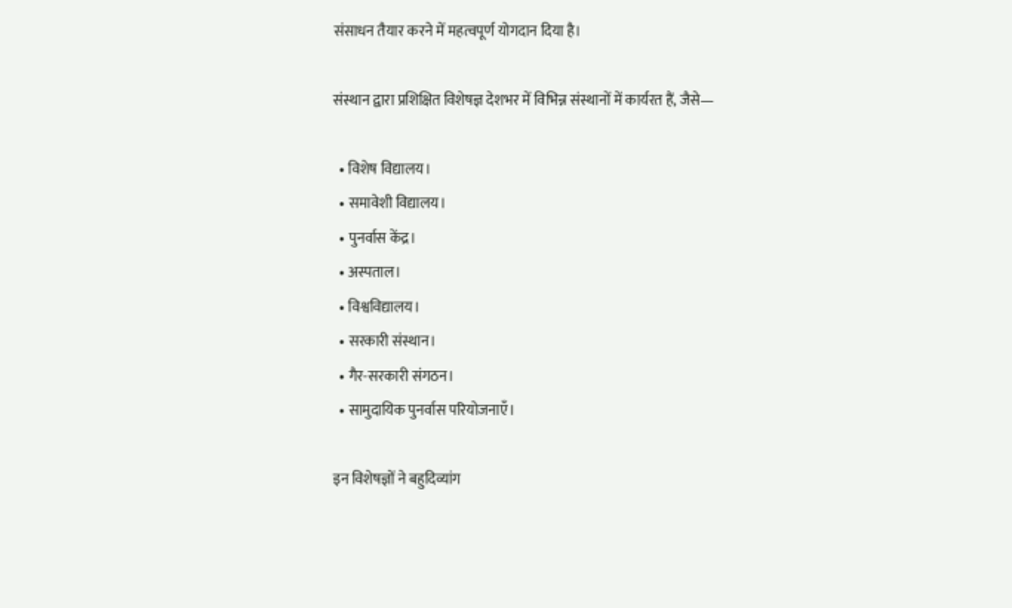संसाधन तैयार करने में महत्वपूर्ण योगदान दिया है।

संस्थान द्वारा प्रशिक्षित विशेषज्ञ देशभर में विभिन्न संस्थानों में कार्यरत हैं, जैसे—

  • विशेष विद्यालय।
  • समावेशी विद्यालय।
  • पुनर्वास केंद्र।
  • अस्पताल।
  • विश्वविद्यालय।
  • सरकारी संस्थान।
  • गैर-सरकारी संगठन।
  • सामुदायिक पुनर्वास परियोजनाएँ।

इन विशेषज्ञों ने बहुदिव्यांग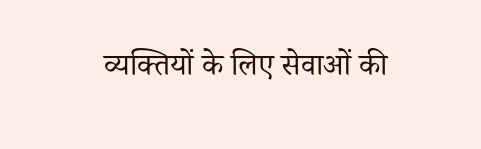व्यक्तियों के लिए सेवाओं की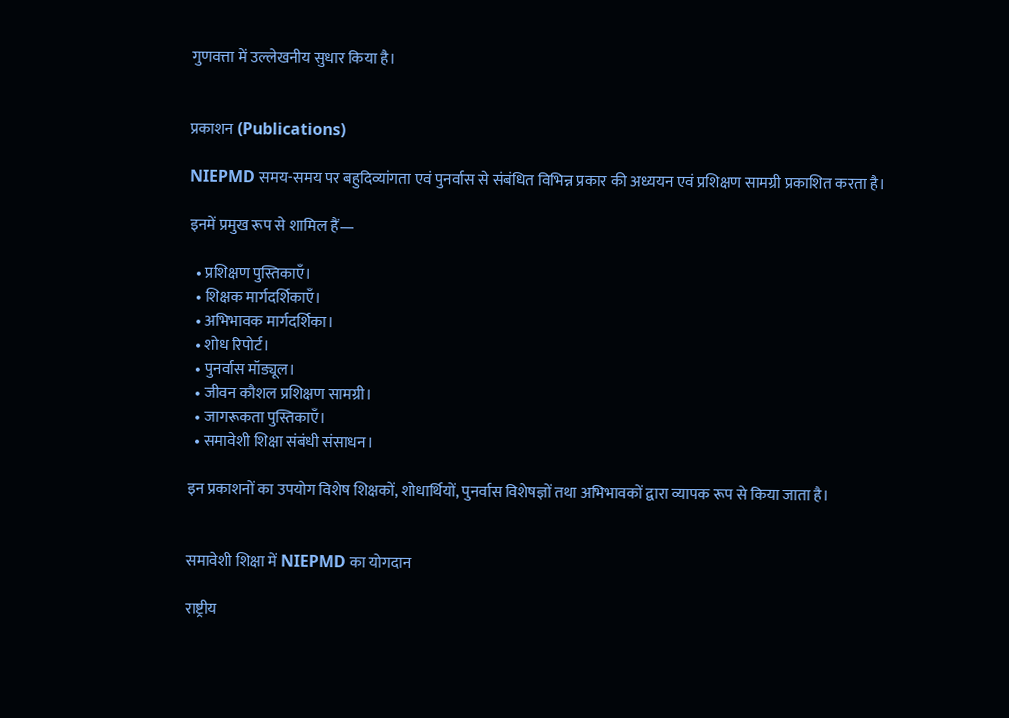गुणवत्ता में उल्लेखनीय सुधार किया है।


प्रकाशन (Publications)

NIEPMD समय-समय पर बहुदिव्यांगता एवं पुनर्वास से संबंधित विभिन्न प्रकार की अध्ययन एवं प्रशिक्षण सामग्री प्रकाशित करता है।

इनमें प्रमुख रूप से शामिल हैं—

  • प्रशिक्षण पुस्तिकाएँ।
  • शिक्षक मार्गदर्शिकाएँ।
  • अभिभावक मार्गदर्शिका।
  • शोध रिपोर्ट।
  • पुनर्वास मॉड्यूल।
  • जीवन कौशल प्रशिक्षण सामग्री।
  • जागरूकता पुस्तिकाएँ।
  • समावेशी शिक्षा संबंधी संसाधन।

इन प्रकाशनों का उपयोग विशेष शिक्षकों, शोधार्थियों, पुनर्वास विशेषज्ञों तथा अभिभावकों द्वारा व्यापक रूप से किया जाता है।


समावेशी शिक्षा में NIEPMD का योगदान

राष्ट्रीय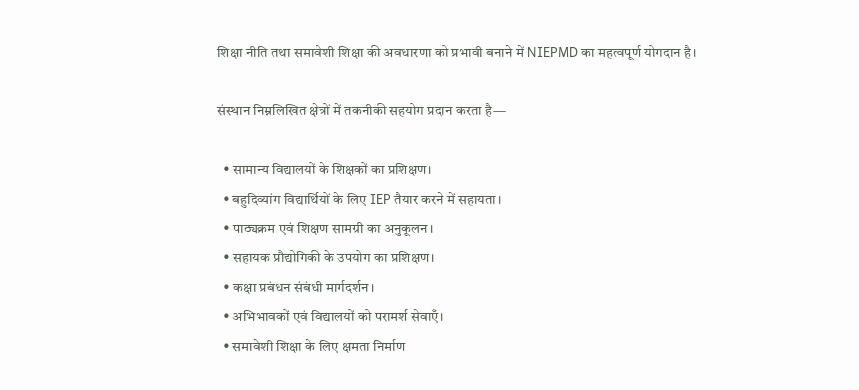शिक्षा नीति तथा समावेशी शिक्षा की अवधारणा को प्रभावी बनाने में NIEPMD का महत्वपूर्ण योगदान है।

संस्थान निम्नलिखित क्षेत्रों में तकनीकी सहयोग प्रदान करता है—

  • सामान्य विद्यालयों के शिक्षकों का प्रशिक्षण।
  • बहुदिव्यांग विद्यार्थियों के लिए IEP तैयार करने में सहायता।
  • पाठ्यक्रम एवं शिक्षण सामग्री का अनुकूलन।
  • सहायक प्रौद्योगिकी के उपयोग का प्रशिक्षण।
  • कक्षा प्रबंधन संबंधी मार्गदर्शन।
  • अभिभावकों एवं विद्यालयों को परामर्श सेवाएँ।
  • समावेशी शिक्षा के लिए क्षमता निर्माण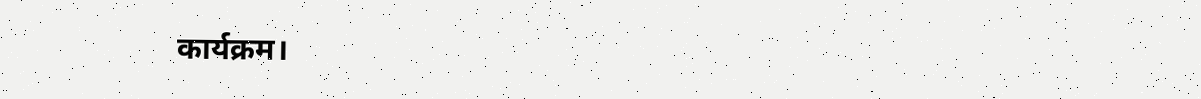कार्यक्रम।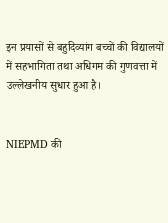इन प्रयासों से बहुदिव्यांग बच्चों की विद्यालयों में सहभागिता तथा अधिगम की गुणवत्ता में उल्लेखनीय सुधार हुआ है।


NIEPMD की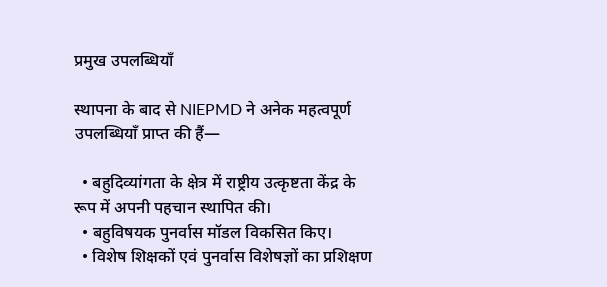प्रमुख उपलब्धियाँ

स्थापना के बाद से NIEPMD ने अनेक महत्वपूर्ण उपलब्धियाँ प्राप्त की हैं—

  • बहुदिव्यांगता के क्षेत्र में राष्ट्रीय उत्कृष्टता केंद्र के रूप में अपनी पहचान स्थापित की।
  • बहुविषयक पुनर्वास मॉडल विकसित किए।
  • विशेष शिक्षकों एवं पुनर्वास विशेषज्ञों का प्रशिक्षण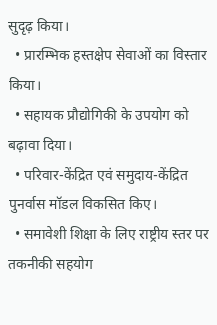सुदृढ़ किया।
  • प्रारम्भिक हस्तक्षेप सेवाओं का विस्तार किया।
  • सहायक प्रौद्योगिकी के उपयोग को बढ़ावा दिया।
  • परिवार-केंद्रित एवं समुदाय-केंद्रित पुनर्वास मॉडल विकसित किए।
  • समावेशी शिक्षा के लिए राष्ट्रीय स्तर पर तकनीकी सहयोग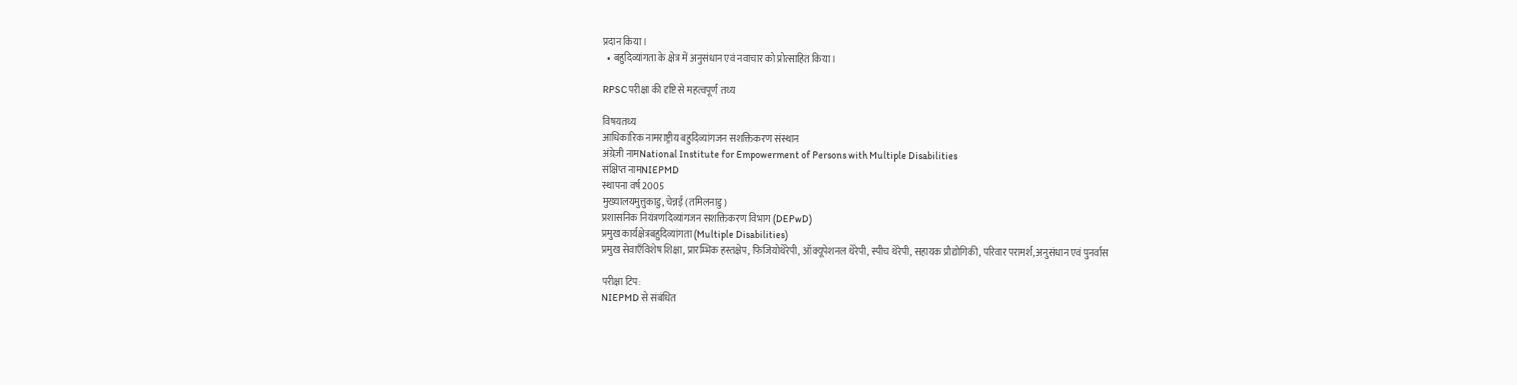प्रदान किया।
  • बहुदिव्यांगता के क्षेत्र में अनुसंधान एवं नवाचार को प्रोत्साहित किया।

RPSC परीक्षा की दृष्टि से महत्वपूर्ण तथ्य

विषयतथ्य
आधिकारिक नामराष्ट्रीय बहुदिव्यांगजन सशक्तिकरण संस्थान
अंग्रेज़ी नामNational Institute for Empowerment of Persons with Multiple Disabilities
संक्षिप्त नामNIEPMD
स्थापना वर्ष2005
मुख्यालयमुत्तुकाडु, चेन्नई (तमिलनाडु)
प्रशासनिक नियंत्रणदिव्यांगजन सशक्तिकरण विभाग (DEPwD)
प्रमुख कार्यक्षेत्रबहुदिव्यांगता (Multiple Disabilities)
प्रमुख सेवाएँविशेष शिक्षा, प्रारम्भिक हस्तक्षेप, फिजियोथेरेपी, ऑक्यूपेशनल थेरेपी, स्पीच थेरेपी, सहायक प्रौद्योगिकी, परिवार परामर्श, अनुसंधान एवं पुनर्वास

परीक्षा टिप:
NIEPMD से संबंधित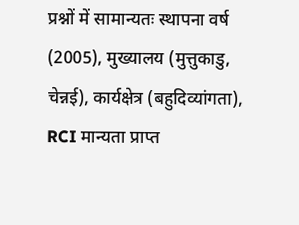प्रश्नों में सामान्यतः स्थापना वर्ष (2005), मुख्यालय (मुत्तुकाडु, चेन्नई), कार्यक्षेत्र (बहुदिव्यांगता), RCI मान्यता प्राप्त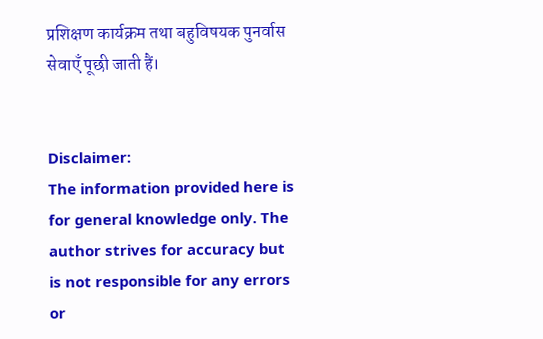प्रशिक्षण कार्यक्रम तथा बहुविषयक पुनर्वास सेवाएँ पूछी जाती हैं।


Disclaimer:
The information provided here is for general knowledge only. The author strives for accuracy but is not responsible for any errors or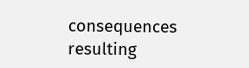consequences resulting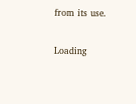from its use.

Loading